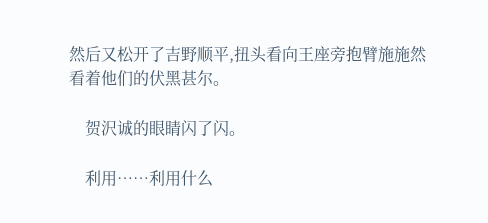然后又松开了吉野顺平,扭头看向王座旁抱臂施施然看着他们的伏黑甚尔。

    贺沢诚的眼睛闪了闪。

    利用……利用什么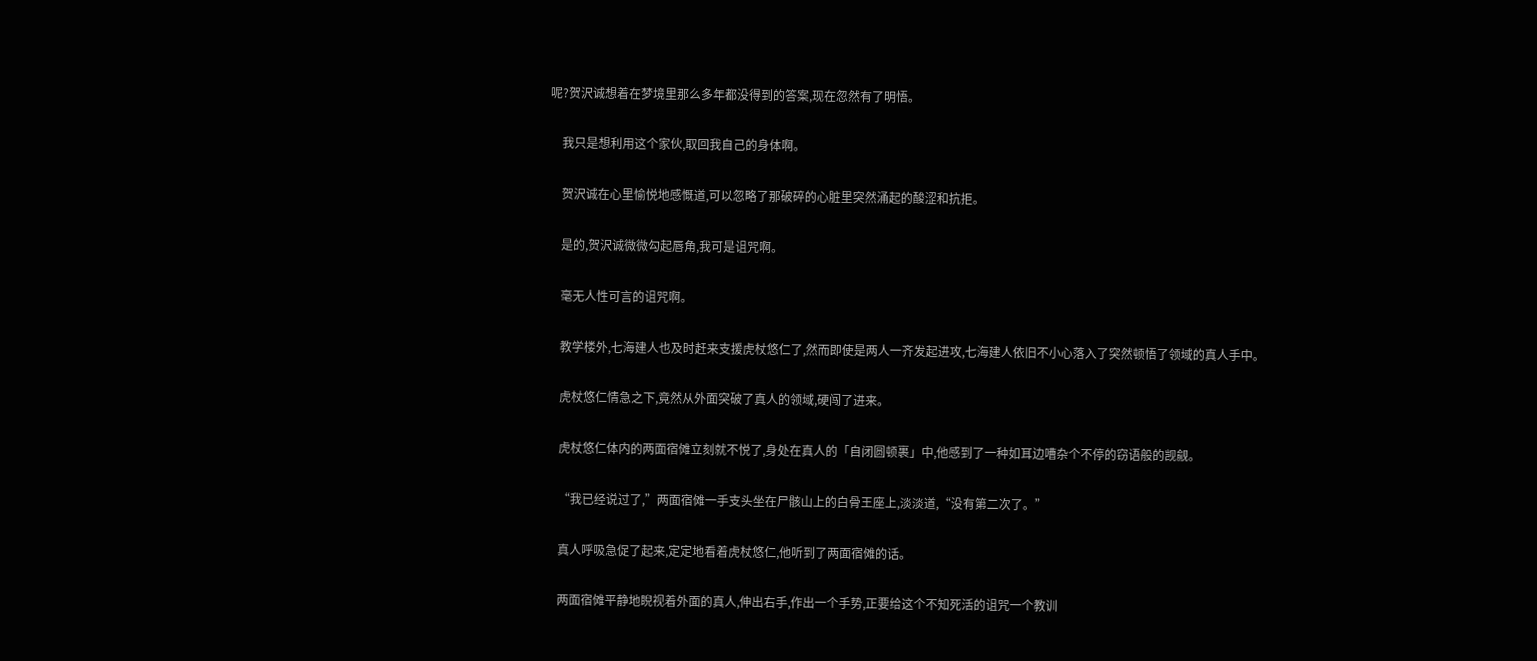呢?贺沢诚想着在梦境里那么多年都没得到的答案,现在忽然有了明悟。

    我只是想利用这个家伙,取回我自己的身体啊。

    贺沢诚在心里愉悦地感慨道,可以忽略了那破碎的心脏里突然涌起的酸涩和抗拒。

    是的,贺沢诚微微勾起唇角,我可是诅咒啊。

    毫无人性可言的诅咒啊。

    教学楼外,七海建人也及时赶来支援虎杖悠仁了,然而即使是两人一齐发起进攻,七海建人依旧不小心落入了突然顿悟了领域的真人手中。

    虎杖悠仁情急之下,竟然从外面突破了真人的领域,硬闯了进来。

    虎杖悠仁体内的两面宿傩立刻就不悦了,身处在真人的「自闭圆顿裹」中,他感到了一种如耳边嘈杂个不停的窃语般的觊觎。

    “我已经说过了,”两面宿傩一手支头坐在尸骸山上的白骨王座上,淡淡道,“没有第二次了。”

    真人呼吸急促了起来,定定地看着虎杖悠仁,他听到了两面宿傩的话。

    两面宿傩平静地睨视着外面的真人,伸出右手,作出一个手势,正要给这个不知死活的诅咒一个教训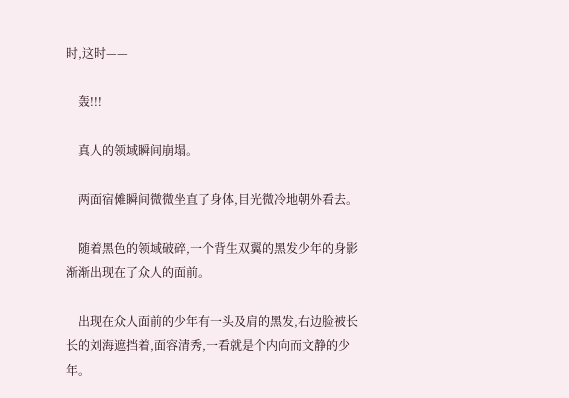时,这时——

    轰!!!

    真人的领域瞬间崩塌。

    两面宿傩瞬间微微坐直了身体,目光微冷地朝外看去。

    随着黑色的领域破碎,一个背生双翼的黑发少年的身影渐渐出现在了众人的面前。

    出现在众人面前的少年有一头及肩的黑发,右边脸被长长的刘海遮挡着,面容清秀,一看就是个内向而文静的少年。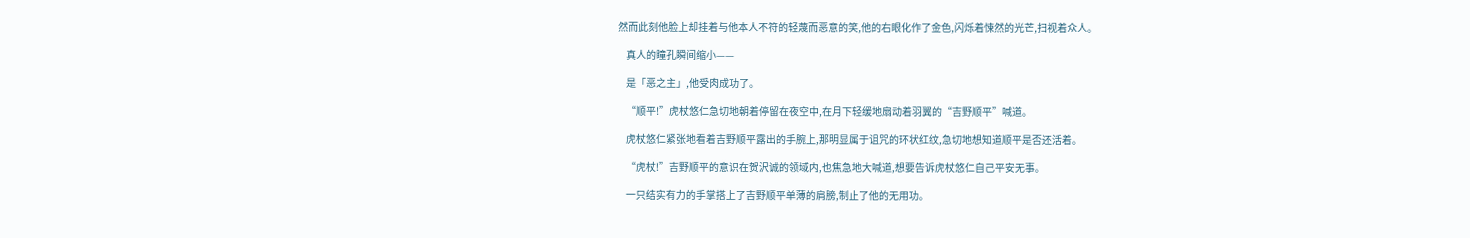然而此刻他脸上却挂着与他本人不符的轻蔑而恶意的笑,他的右眼化作了金色,闪烁着悚然的光芒,扫视着众人。

    真人的瞳孔瞬间缩小——

    是「恶之主」,他受肉成功了。

    “顺平!”虎杖悠仁急切地朝着停留在夜空中,在月下轻缓地扇动着羽翼的“吉野顺平”喊道。

    虎杖悠仁紧张地看着吉野顺平露出的手腕上,那明显属于诅咒的环状红纹,急切地想知道顺平是否还活着。

    “虎杖!”吉野顺平的意识在贺沢诚的领域内,也焦急地大喊道,想要告诉虎杖悠仁自己平安无事。

    一只结实有力的手掌搭上了吉野顺平单薄的肩膀,制止了他的无用功。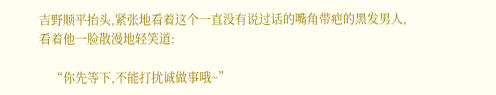吉野顺平抬头,紧张地看着这个一直没有说过话的嘴角带疤的黑发男人,看着他一脸散漫地轻笑道:

    “你先等下,不能打扰诚做事哦~”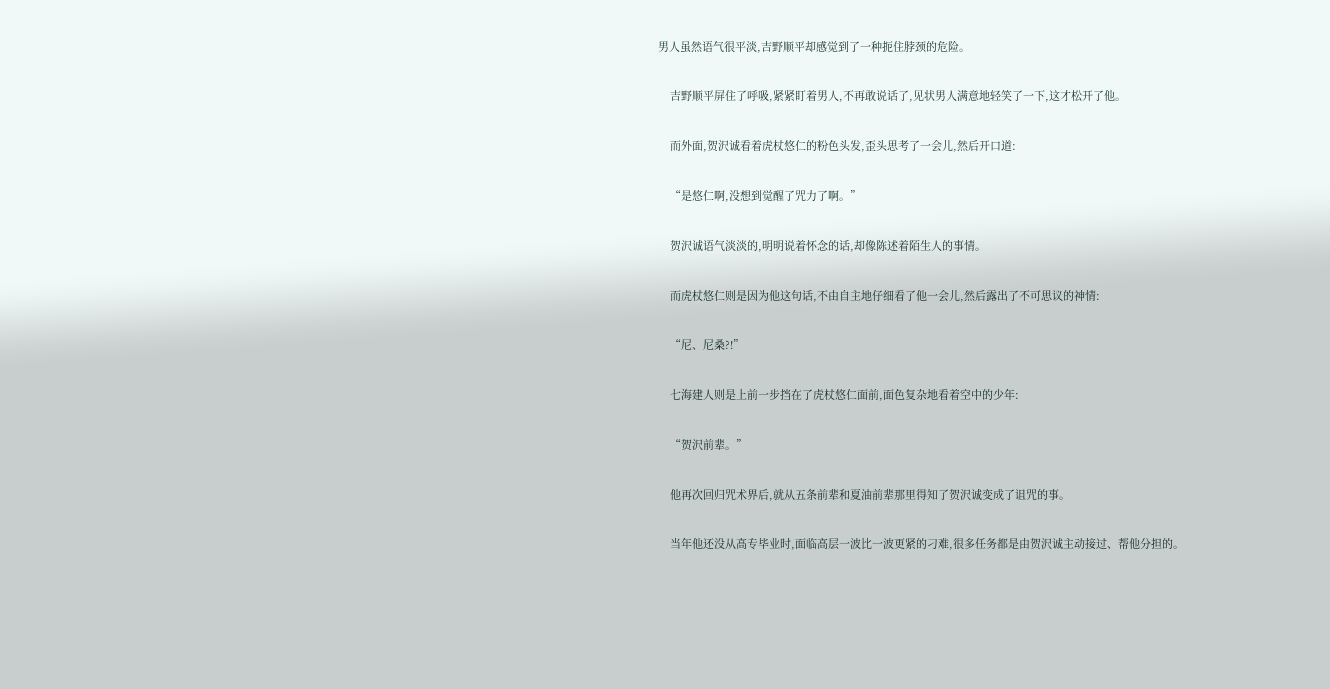男人虽然语气很平淡,吉野顺平却感觉到了一种扼住脖颈的危险。

    吉野顺平屏住了呼吸,紧紧盯着男人,不再敢说话了,见状男人满意地轻笑了一下,这才松开了他。

    而外面,贺沢诚看着虎杖悠仁的粉色头发,歪头思考了一会儿,然后开口道:

    “是悠仁啊,没想到觉醒了咒力了啊。”

    贺沢诚语气淡淡的,明明说着怀念的话,却像陈述着陌生人的事情。

    而虎杖悠仁则是因为他这句话,不由自主地仔细看了他一会儿,然后露出了不可思议的神情:

    “尼、尼桑?!”

    七海建人则是上前一步挡在了虎杖悠仁面前,面色复杂地看着空中的少年:

    “贺沢前辈。”

    他再次回归咒术界后,就从五条前辈和夏油前辈那里得知了贺沢诚变成了诅咒的事。

    当年他还没从高专毕业时,面临高层一波比一波更紧的刁难,很多任务都是由贺沢诚主动接过、帮他分担的。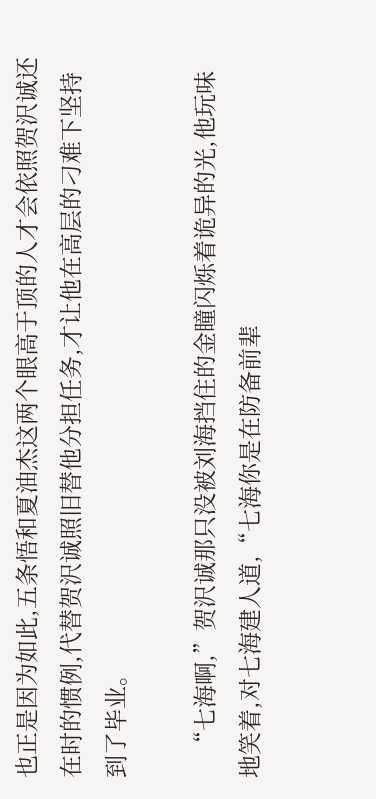也正是因为如此,五条悟和夏油杰这两个眼高于顶的人才会依照贺沢诚还在时的惯例,代替贺沢诚照旧替他分担任务,才让他在高层的刁难下坚持到了毕业。

    “七海啊,”贺沢诚那只没被刘海挡住的金瞳闪烁着诡异的光,他玩味地笑着,对七海建人道,“七海你是在防备前辈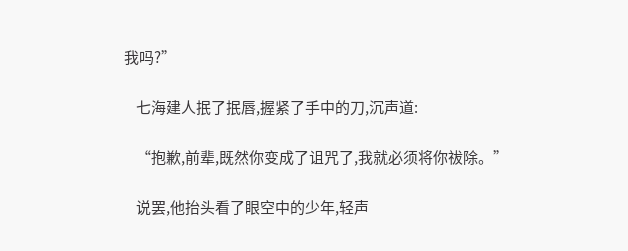我吗?”

    七海建人抿了抿唇,握紧了手中的刀,沉声道:

    “抱歉,前辈,既然你变成了诅咒了,我就必须将你祓除。”

    说罢,他抬头看了眼空中的少年,轻声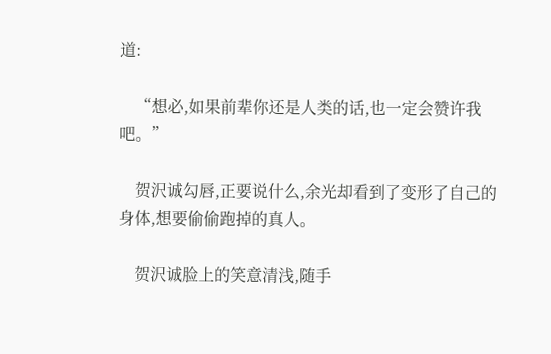道:

    “想必,如果前辈你还是人类的话,也一定会赞许我吧。”

    贺沢诚勾唇,正要说什么,余光却看到了变形了自己的身体,想要偷偷跑掉的真人。

    贺沢诚脸上的笑意清浅,随手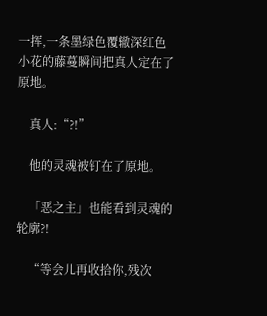一挥,一条墨绿色覆辙深红色小花的藤蔓瞬间把真人定在了原地。

    真人:“?!”

    他的灵魂被钉在了原地。

    「恶之主」也能看到灵魂的轮廓?!

    “等会儿再收拾你,残次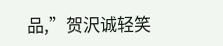品,”贺沢诚轻笑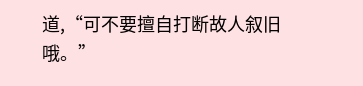道,“可不要擅自打断故人叙旧哦。”